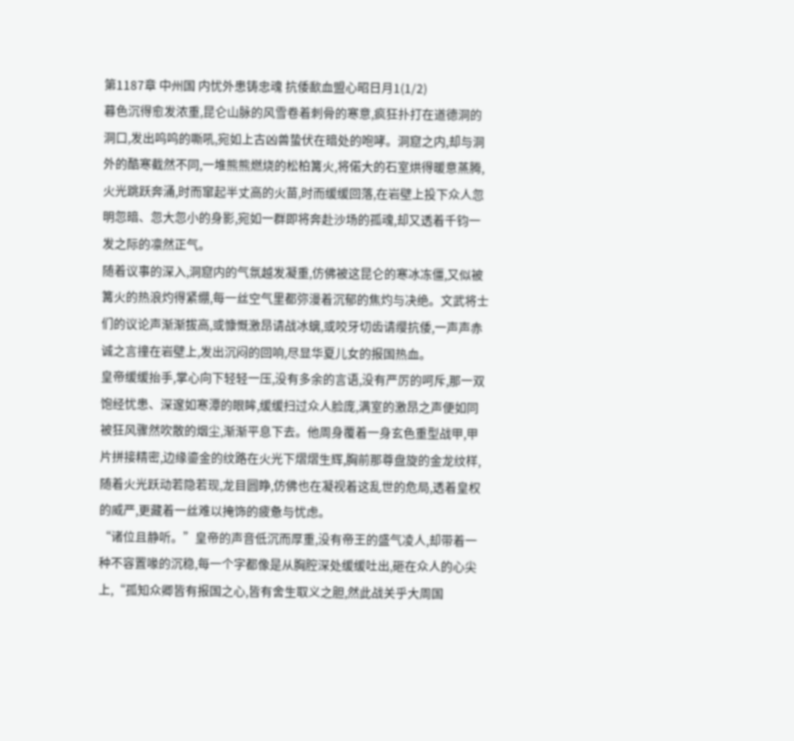第1187章 中州国 内忧外患铸忠魂 抗倭歃血盟心昭日月1(1/2)
暮色沉得愈发浓重,昆仑山脉的风雪卷着刺骨的寒意,疯狂扑打在道德洞的洞口,发出呜呜的嘶吼,宛如上古凶兽蛰伏在暗处的咆哮。洞窟之内,却与洞外的酷寒截然不同,一堆熊熊燃烧的松柏篝火,将偌大的石室烘得暖意蒸腾,火光跳跃奔涌,时而窜起半丈高的火苗,时而缓缓回落,在岩壁上投下众人忽明忽暗、忽大忽小的身影,宛如一群即将奔赴沙场的孤魂,却又透着千钧一发之际的凛然正气。
随着议事的深入,洞窟内的气氛越发凝重,仿佛被这昆仑的寒冰冻僵,又似被篝火的热浪灼得紧绷,每一丝空气里都弥漫着沉郁的焦灼与决绝。文武将士们的议论声渐渐拔高,或慷慨激昂请战冰螭,或咬牙切齿请缨抗倭,一声声赤诚之言撞在岩壁上,发出沉闷的回响,尽显华夏儿女的报国热血。
皇帝缓缓抬手,掌心向下轻轻一压,没有多余的言语,没有严厉的呵斥,那一双饱经忧患、深邃如寒潭的眼眸,缓缓扫过众人脸庞,满室的激昂之声便如同被狂风骤然吹散的烟尘,渐渐平息下去。他周身覆着一身玄色重型战甲,甲片拼接精密,边缘鎏金的纹路在火光下熠熠生辉,胸前那尊盘旋的金龙纹样,随着火光跃动若隐若现,龙目圆睁,仿佛也在凝视着这乱世的危局,透着皇权的威严,更藏着一丝难以掩饰的疲惫与忧虑。
“诸位且静听。”皇帝的声音低沉而厚重,没有帝王的盛气凌人,却带着一种不容置喙的沉稳,每一个字都像是从胸腔深处缓缓吐出,砸在众人的心尖上,“孤知众卿皆有报国之心,皆有舍生取义之胆,然此战关乎大周国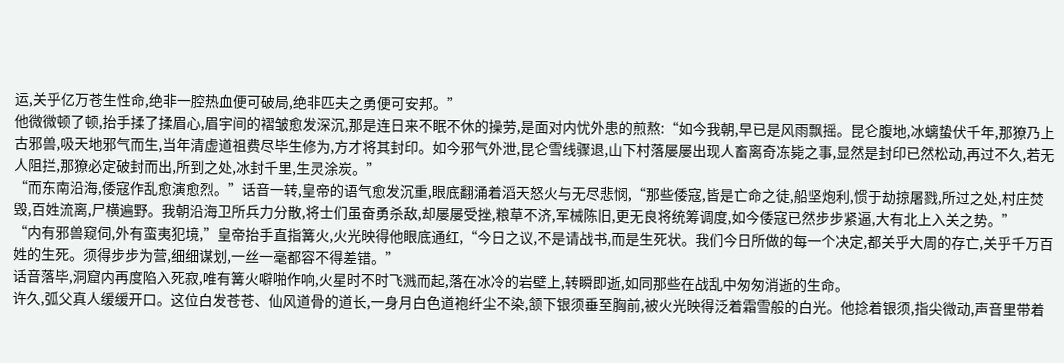运,关乎亿万苍生性命,绝非一腔热血便可破局,绝非匹夫之勇便可安邦。”
他微微顿了顿,抬手揉了揉眉心,眉宇间的褶皱愈发深沉,那是连日来不眠不休的操劳,是面对内忧外患的煎熬:“如今我朝,早已是风雨飘摇。昆仑腹地,冰螭蛰伏千年,那獠乃上古邪兽,吸天地邪气而生,当年清虚道祖费尽毕生修为,方才将其封印。如今邪气外泄,昆仑雪线骤退,山下村落屡屡出现人畜离奇冻毙之事,显然是封印已然松动,再过不久,若无人阻拦,那獠必定破封而出,所到之处,冰封千里,生灵涂炭。”
“而东南沿海,倭寇作乱愈演愈烈。”话音一转,皇帝的语气愈发沉重,眼底翻涌着滔天怒火与无尽悲悯,“那些倭寇,皆是亡命之徒,船坚炮利,惯于劫掠屠戮,所过之处,村庄焚毁,百姓流离,尸横遍野。我朝沿海卫所兵力分散,将士们虽奋勇杀敌,却屡屡受挫,粮草不济,军械陈旧,更无良将统筹调度,如今倭寇已然步步紧逼,大有北上入关之势。”
“内有邪兽窥伺,外有蛮夷犯境,”皇帝抬手直指篝火,火光映得他眼底通红,“今日之议,不是请战书,而是生死状。我们今日所做的每一个决定,都关乎大周的存亡,关乎千万百姓的生死。须得步步为营,细细谋划,一丝一毫都容不得差错。”
话音落毕,洞窟内再度陷入死寂,唯有篝火噼啪作响,火星时不时飞溅而起,落在冰冷的岩壁上,转瞬即逝,如同那些在战乱中匆匆消逝的生命。
许久,弧父真人缓缓开口。这位白发苍苍、仙风道骨的道长,一身月白色道袍纤尘不染,颔下银须垂至胸前,被火光映得泛着霜雪般的白光。他捻着银须,指尖微动,声音里带着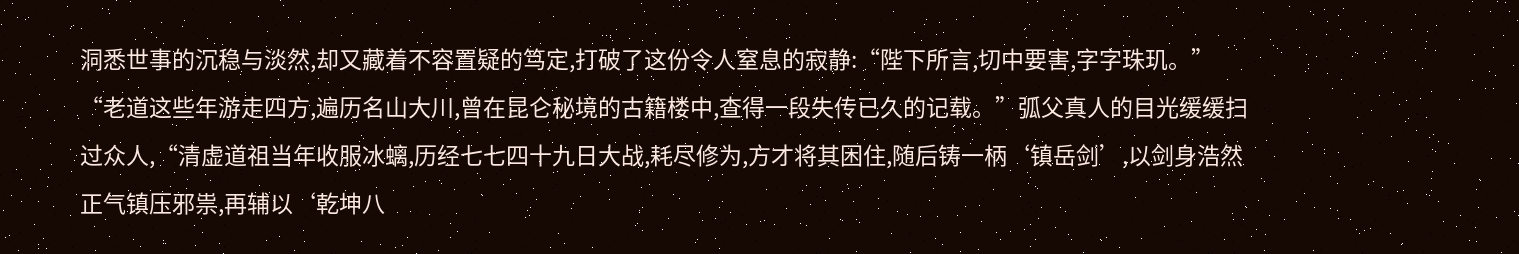洞悉世事的沉稳与淡然,却又藏着不容置疑的笃定,打破了这份令人窒息的寂静:“陛下所言,切中要害,字字珠玑。”
“老道这些年游走四方,遍历名山大川,曾在昆仑秘境的古籍楼中,查得一段失传已久的记载。”弧父真人的目光缓缓扫过众人,“清虚道祖当年收服冰螭,历经七七四十九日大战,耗尽修为,方才将其困住,随后铸一柄‘镇岳剑’,以剑身浩然正气镇压邪祟,再辅以‘乾坤八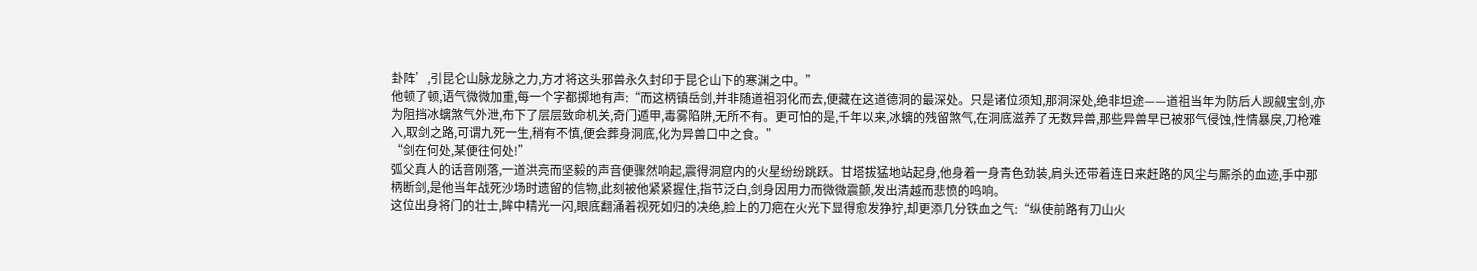卦阵’,引昆仑山脉龙脉之力,方才将这头邪兽永久封印于昆仑山下的寒渊之中。”
他顿了顿,语气微微加重,每一个字都掷地有声:“而这柄镇岳剑,并非随道祖羽化而去,便藏在这道德洞的最深处。只是诸位须知,那洞深处,绝非坦途——道祖当年为防后人觊觎宝剑,亦为阻挡冰螭煞气外泄,布下了层层致命机关,奇门遁甲,毒雾陷阱,无所不有。更可怕的是,千年以来,冰螭的残留煞气,在洞底滋养了无数异兽,那些异兽早已被邪气侵蚀,性情暴戾,刀枪难入,取剑之路,可谓九死一生,稍有不慎,便会葬身洞底,化为异兽口中之食。”
“剑在何处,某便往何处!”
弧父真人的话音刚落,一道洪亮而坚毅的声音便骤然响起,震得洞窟内的火星纷纷跳跃。甘塔拔猛地站起身,他身着一身青色劲装,肩头还带着连日来赶路的风尘与厮杀的血迹,手中那柄断剑,是他当年战死沙场时遗留的信物,此刻被他紧紧握住,指节泛白,剑身因用力而微微震颤,发出清越而悲愤的鸣响。
这位出身将门的壮士,眸中精光一闪,眼底翻涌着视死如归的决绝,脸上的刀疤在火光下显得愈发狰狞,却更添几分铁血之气:“纵使前路有刀山火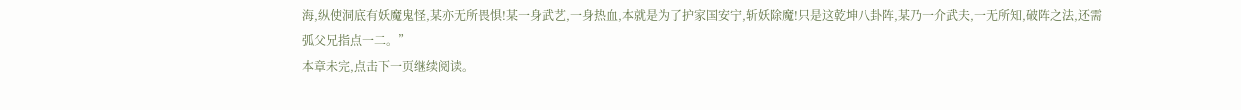海,纵使洞底有妖魔鬼怪,某亦无所畏惧!某一身武艺,一身热血,本就是为了护家国安宁,斩妖除魔!只是这乾坤八卦阵,某乃一介武夫,一无所知,破阵之法,还需弧父兄指点一二。”
本章未完,点击下一页继续阅读。